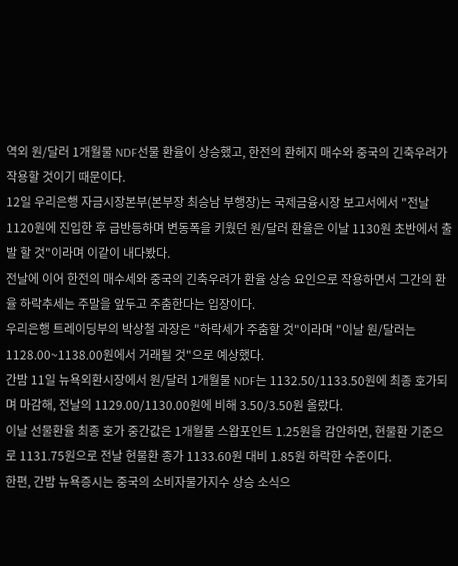역외 원/달러 1개월물 NDF선물 환율이 상승했고, 한전의 환헤지 매수와 중국의 긴축우려가 작용할 것이기 때문이다.
12일 우리은행 자금시장본부(본부장 최승남 부행장)는 국제금융시장 보고서에서 "전날 1120원에 진입한 후 급반등하며 변동폭을 키웠던 원/달러 환율은 이날 1130원 초반에서 출발 할 것"이라며 이같이 내다봤다.
전날에 이어 한전의 매수세와 중국의 긴축우려가 환율 상승 요인으로 작용하면서 그간의 환율 하락추세는 주말을 앞두고 주춤한다는 입장이다.
우리은행 트레이딩부의 박상철 과장은 "하락세가 주춤할 것"이라며 "이날 원/달러는 1128.00~1138.00원에서 거래될 것"으로 예상했다.
간밤 11일 뉴욕외환시장에서 원/달러 1개월물 NDF는 1132.50/1133.50원에 최종 호가되며 마감해, 전날의 1129.00/1130.00원에 비해 3.50/3.50원 올랐다.
이날 선물환율 최종 호가 중간값은 1개월물 스왑포인트 1.25원을 감안하면, 현물환 기준으로 1131.75원으로 전날 현물환 종가 1133.60원 대비 1.85원 하락한 수준이다.
한편, 간밤 뉴욕증시는 중국의 소비자물가지수 상승 소식으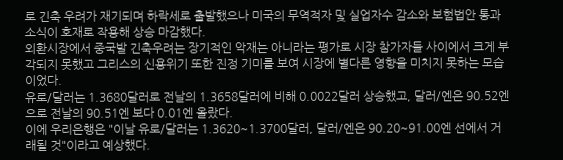로 긴축 우려가 재기되며 하락세로 출발했으나 미국의 무역적자 및 실업자수 감소와 보험법안 통과소식이 호재로 작용해 상승 마감했다.
외환시장에서 중국발 긴축우려는 장기적인 악재는 아니라는 평가로 시장 참가자들 사이에서 크게 부각되지 못했고 그리스의 신용위기 또한 진정 기미를 보여 시장에 별다른 영향을 미치지 못하는 모습이었다.
유로/달러는 1.3680달러로 전날의 1.3658달러에 비해 0.0022달러 상승했고, 달러/엔은 90.52엔으로 전날의 90.51엔 보다 0.01엔 올랐다.
이에 우리은행은 "이날 유로/달러는 1.3620~1.3700달러, 달러/엔은 90.20~91.00엔 선에서 거래될 것"이라고 예상했다.